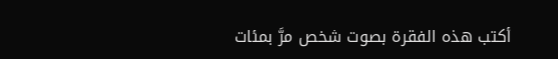أكتب هذه الفقرة بصوت شخص مرَّ بمئات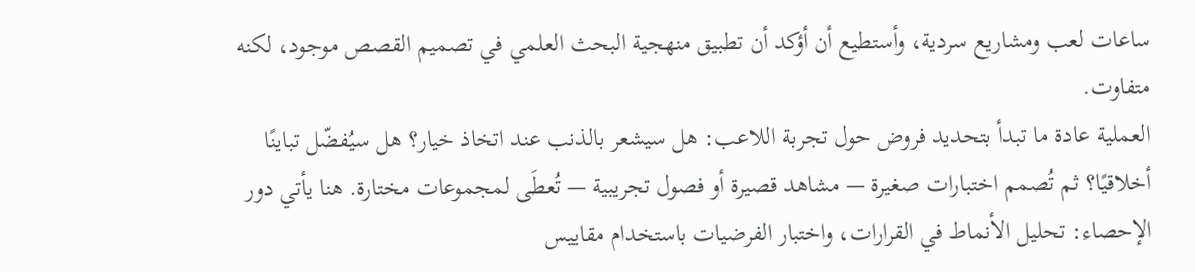ساعات لعب ومشاريع سردية، وأستطيع أن أؤكد أن تطبيق منهجية البحث العلمي في تصميم القصص موجود، لكنه متفاوت.
العملية عادة ما تبدأ بتحديد فروض حول تجربة اللاعب: هل سيشعر بالذنب عند اتخاذ خيار؟ هل سيُفضّل تباينًا أخلاقيًا؟ ثم تُصمم اختبارات صغيرة — مشاهد قصيرة أو فصول تجريبية — تُعطَى لمجموعات مختارة. هنا يأتي دور الإحصاء: تحليل الأنماط في القرارات، واختبار الفرضيات باستخدام مقاييس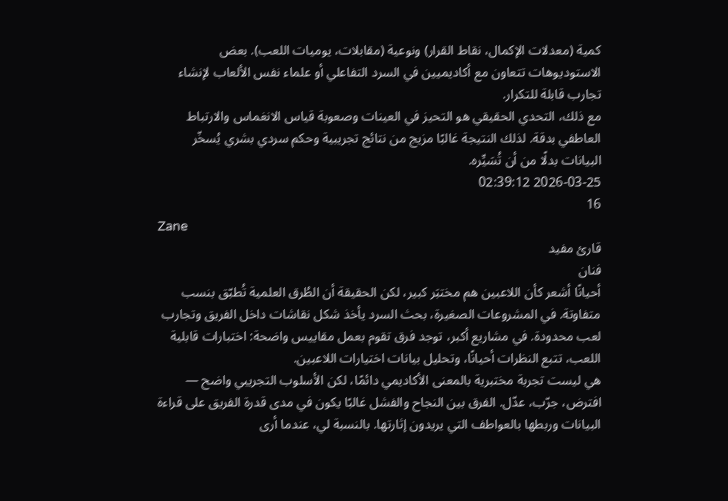كمية (معدلات الإكمال، نقاط القرار) ونوعية (مقابلات، يوميات اللعب). بعض الاستوديوهات تتعاون مع أكاديميين في السرد التفاعلي أو علماء نفس الألعاب لإنشاء تجارب قابلة للتكرار.
مع ذلك، التحدي الحقيقي هو التحيز في العينات وصعوبة قياس الانغماس والارتباط العاطفي بدقة. لذلك النتيجة غالبًا مزيج من نتائج تجريبية وحكم سردي بشري يُسخّر البيانات بدلًا من أن تُسَيِّره.
2026-03-25 02:39:12
16
Zane
قارئ مفيد
فنان
أحيانًا أشعر كأن اللاعبين هم مختبَر كبير، لكن الحقيقة أن الطُرق العلمية تُطبّق بنسب متفاوتة. في المشروعات الصغيرة، بحث السرد يأخذ شكل نقاشات داخل الفريق وتجارب لعب محدودة. في مشاريع أكبر، توجد فرق تقوم بعمل مقاييس واضحة: اختبارات قابلية اللعب، تتبع النظرات أحيانًا، وتحليل بيانات اختيارات اللاعبين.
هي ليست تجربة مختبرية بالمعنى الأكاديمي دائمًا، لكن الأسلوب التجريبي واضح — افترض، جرّب، عدّل. الفرق بين النجاح والفشل غالبًا يكون في مدى قدرة الفريق على قراءة البيانات وربطها بالعواطف التي يريدون إثارتها. بالنسبة لي، عندما أرى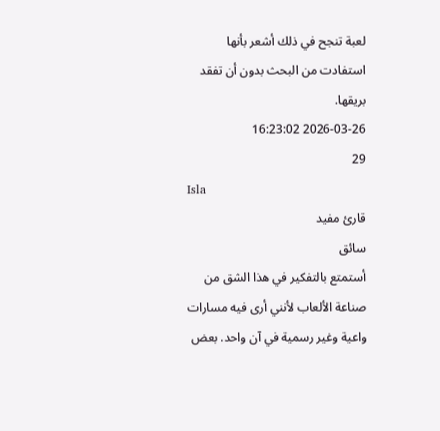لعبة تنجح في ذلك أشعر بأنها استفادت من البحث بدون أن تفقد بريقها.
2026-03-26 16:23:02
29
Isla
قارئ مفيد
سائق
أستمتع بالتفكير في هذا الشق من صناعة الألعاب لأنني أرى فيه مسارات واعية وغير رسمية في آن واحد. بعض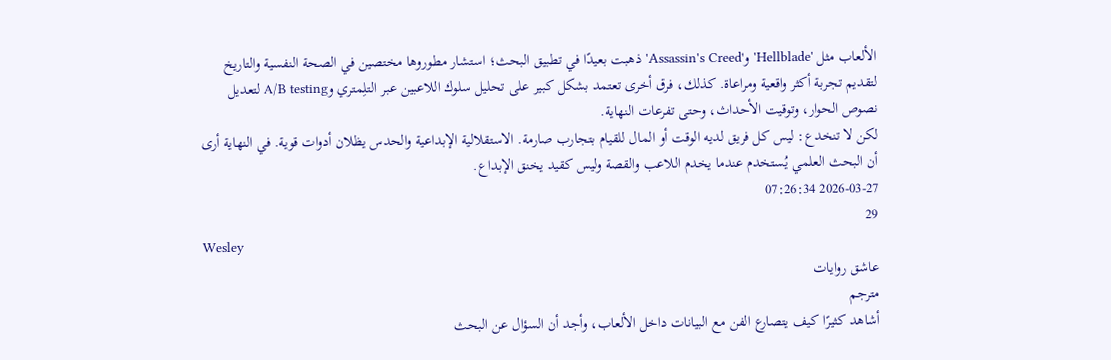الألعاب مثل 'Hellblade' و'Assassin's Creed' ذهبت بعيدًا في تطبيق البحث؛ استشار مطوروها مختصين في الصحة النفسية والتاريخ لتقديم تجربة أكثر واقعية ومراعاة. كذلك، فرق أخرى تعتمد بشكل كبير على تحليل سلوك اللاعبين عبر التلِمتري وA/B testing لتعديل نصوص الحوار، وتوقيت الأحداث، وحتى تفرعات النهاية.
لكن لا تنخدع: ليس كل فريق لديه الوقت أو المال للقيام بتجارب صارمة. الاستقلالية الإبداعية والحدس يظلان أدوات قوية. في النهاية أرى أن البحث العلمي يُستخدم عندما يخدم اللاعب والقصة وليس كقيد يخنق الإبداع.
2026-03-27 07:26:34
29
Wesley
عاشق روايات
مترجم
أشاهد كثيرًا كيف يتصارع الفن مع البيانات داخل الألعاب، وأجد أن السؤال عن البحث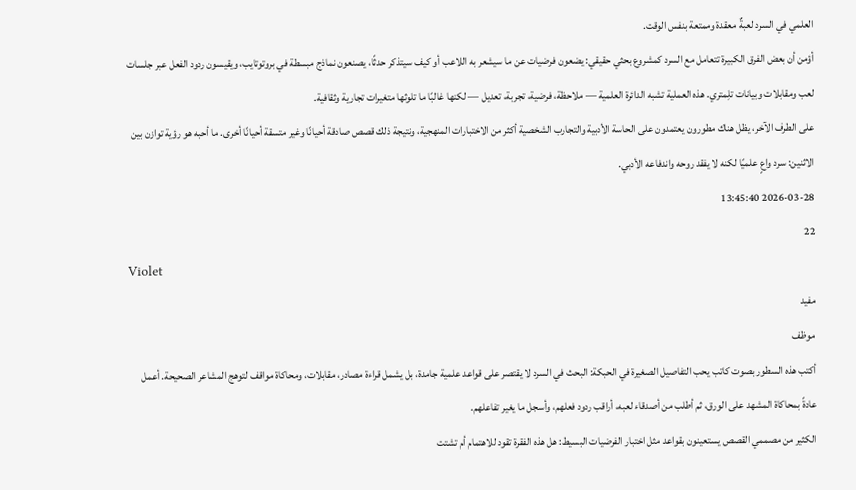العلمي في السرد لعبةٌ معقدة وممتعة بنفس الوقت.
أؤمن أن بعض الفرق الكبيرة تتعامل مع السرد كمشروع بحثي حقيقي: يضعون فرضيات عن ما سيشعر به اللاعب أو كيف سيتذكر حدثًا، يصنعون نماذج مبسطة في بروتوتايب، ويقيسون ردود الفعل عبر جلسات لعب ومقابلات وبيانات تلِمتري. هذه العملية تشبه الدائرة العلمية — ملاحظة، فرضية، تجربة، تعديل — لكنها غالبًا ما تلوثها متغيرات تجارية وثقافية.
على الطرف الآخر، يظل هناك مطورون يعتمدون على الحاسة الأدبية والتجارب الشخصية أكثر من الاختبارات المنهجية، ونتيجة ذلك قصص صادقة أحيانًا وغير متسقة أحيانًا أخرى. ما أحبه هو رؤية توازن بين الاثنين: سرد واعٍ علميًا لكنه لا يفقد روحه واندفاعه الأدبي.
2026-03-28 13:45:40
22
Violet
مفيد
موظف
أكتب هذه السطور بصوت كاتب يحب التفاصيل الصغيرة في الحبكة: البحث في السرد لا يقتصر على قواعد علمية جامدة، بل يشمل قراءة مصادر، مقابلات، ومحاكاة مواقف لتوهج المشاعر الصحيحة. أعمل عادةً بمحاكاة المشهد على الورق، ثم أطلب من أصدقاء لعبه، أراقب ردود فعلهم، وأسجل ما يغير تفاعلهم.
الكثير من مصممي القصص يستعينون بقواعد مثل اختبار الفرضيات البسيط: هل هذه الفقرة تقود للاهتمام أم تشتت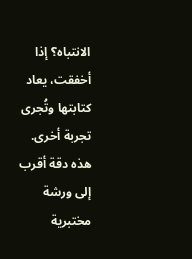الانتباه؟ إذا أخفقت، يعاد كتابتها وتُجرى تجربة أخرى. هذه دقة أقرب إلى ورشة مختبرية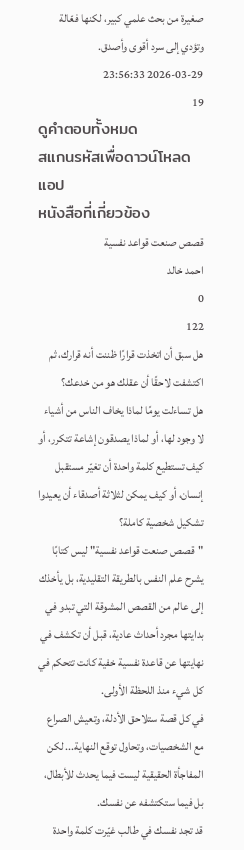صغيرة من بحث علمي كبير، لكنها فعّالة وتؤدي إلى سرد أقوى وأصدق.
2026-03-29 23:56:33
19
ดูคำตอบทั้งหมด
สแกนรหัสเพื่อดาวน์โหลดแอป
หนังสือที่เกี่ยวข้อง
قصص صنعت قواعد نفسية
احمد خالد
0
122
هل سبق أن اتخذت قرارًا ظننت أنه قرارك، ثم اكتشفت لاحقًا أن عقلك هو من خدعك؟
هل تساءلت يومًا لماذا يخاف الناس من أشياء لا وجود لها، أو لماذا يصدقون إشاعة تتكرر، أو كيف تستطيع كلمة واحدة أن تغيّر مستقبل إنسان، أو كيف يمكن لثلاثة أصدقاء أن يعيدوا تشكيل شخصية كاملة؟
"قصص صنعت قواعد نفسية" ليس كتابًا يشرح علم النفس بالطريقة التقليدية، بل يأخذك إلى عالم من القصص المشوقة التي تبدو في بدايتها مجرد أحداث عادية، قبل أن تكشف في نهايتها عن قاعدة نفسية خفية كانت تتحكم في كل شيء منذ اللحظة الأولى.
في كل قصة ستلاحق الأدلة، وتعيش الصراع مع الشخصيات، وتحاول توقع النهاية... لكن المفاجأة الحقيقية ليست فيما يحدث للأبطال، بل فيما ستكتشفه عن نفسك.
قد تجد نفسك في طالب غيّرت كلمة واحدة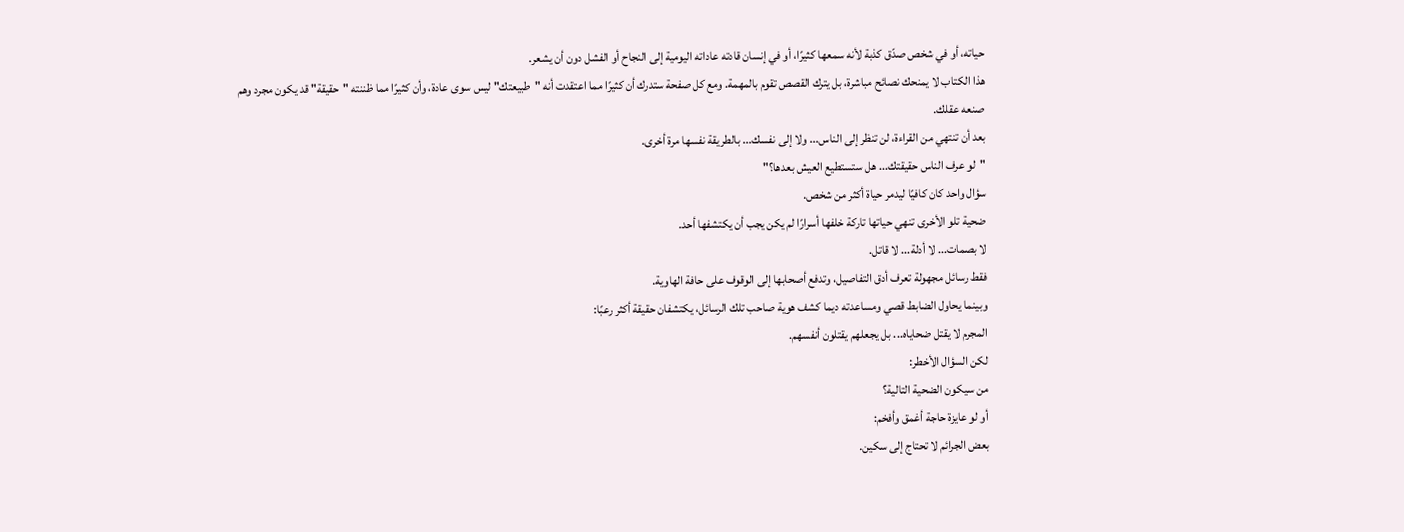حياته، أو في شخص صدّق كذبة لأنه سمعها كثيرًا، أو في إنسان قادته عاداته اليومية إلى النجاح أو الفشل دون أن يشعر.
هذا الكتاب لا يمنحك نصائح مباشرة، بل يترك القصص تقوم بالمهمة. ومع كل صفحة ستدرك أن كثيرًا مما اعتقدت أنه "طبيعتك" ليس سوى عادة، وأن كثيرًا مما ظننته "حقيقة" قد يكون مجرد وهم صنعه عقلك.
بعد أن تنتهي من القراءة، لن تنظر إلى الناس... ولا إلى نفسك... بالطريقة نفسها مرة أخرى.
"لو عرف الناس حقيقتك... هل ستستطيع العيش بعدها؟"
سؤال واحد كان كافيًا ليدمر حياة أكثر من شخص.
ضحية تلو الأخرى تنهي حياتها تاركة خلفها أسرارًا لم يكن يجب أن يكتشفها أحد.
لا بصمات... لا أدلة... لا قاتل.
فقط رسائل مجهولة تعرف أدق التفاصيل، وتدفع أصحابها إلى الوقوف على حافة الهاوية.
وبينما يحاول الضابط قصي ومساعدته ديما كشف هوية صاحب تلك الرسائل، يكتشفان حقيقة أكثر رعبًا:
المجرم لا يقتل ضحاياه... بل يجعلهم يقتلون أنفسهم.
لكن السؤال الأخطر:
من سيكون الضحية التالية؟
أو لو عايزة حاجة أغمق وأفخم:
بعض الجرائم لا تحتاج إلى سكين.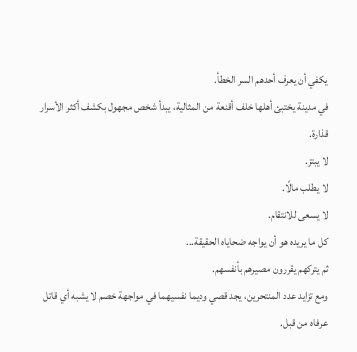يكفي أن يعرف أحدهم السر الخطأ.
في مدينة يختبئ أهلها خلف أقنعة من المثالية، يبدأ شخص مجهول بكشف أكثر الأسرار قذارة.
لا يبتز.
لا يطلب مالًا.
لا يسعى للانتقام.
كل ما يريده هو أن يواجه ضحاياه الحقيقة...
ثم يتركهم يقررون مصيرهم بأنفسهم.
ومع تزايد عدد المنتحرين، يجد قصي وديما نفسيهما في مواجهة خصم لا يشبه أي قاتل عرفاه من قبل.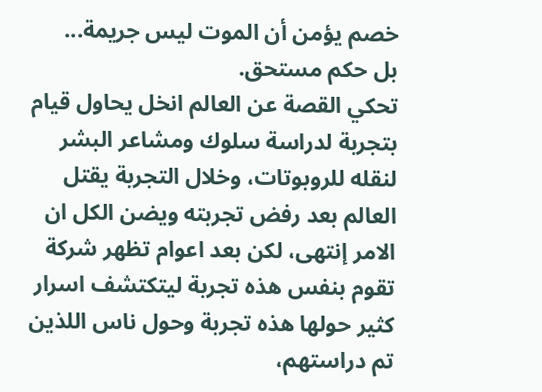خصم يؤمن أن الموت ليس جريمة...
بل حكم مستحق.
تحكي القصة عن العالم انخل يحاول قيام بتجربة لدراسة سلوك ومشاعر البشر لنقله للروبوتات، وخلال التجربة يقتل العالم بعد رفض تجربته ويضن الكل ان الامر إنتهى، لكن بعد اعوام تظهر شركة تقوم بنفس هذه تجربة ليتكتشف اسرار كثير حولها هذه تجربة وحول ناس اللذين تم دراستهم،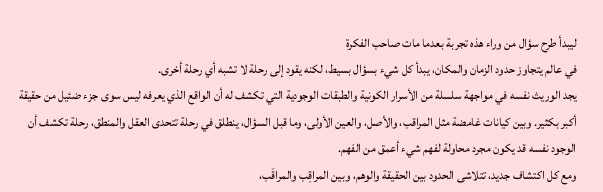ليبدأ طرح سؤال من وراء هذه تجربة بعدما مات صاحب الفكرة
في عالم يتجاوز حدود الزمان والمكان، يبدأ كل شيء بسؤال بسيط، لكنه يقود إلى رحلة لا تشبه أي رحلة أخرى.
يجد الوريث نفسه في مواجهة سلسلة من الأسرار الكونية والطبقات الوجودية التي تكشف له أن الواقع الذي يعرفه ليس سوى جزء ضئيل من حقيقة أكبر بكثير. وبين كيانات غامضة مثل المراقب، والأصل، والعين الأولى، وما قبل السؤال، ينطلق في رحلة تتحدى العقل والمنطق، رحلة تكشف أن الوجود نفسه قد يكون مجرد محاولة لفهم شيء أعمق من الفهم.
ومع كل اكتشاف جديد، تتلاشى الحدود بين الحقيقة والوهم، وبين المراقِب والمراقَب،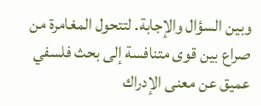وبين السؤال والإجابة. لتتحول المغامرة من صراع بين قوى متنافسة إلى بحث فلسفي عميق عن معنى الإدراك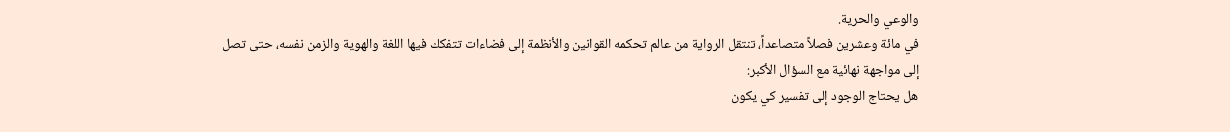والوعي والحرية.
في مائة وعشرين فصلاً متصاعداً، تنتقل الرواية من عالم تحكمه القوانين والأنظمة إلى فضاءات تتفكك فيها اللغة والهوية والزمن نفسه، حتى تصل إلى مواجهة نهائية مع السؤال الأكبر:
هل يحتاج الوجود إلى تفسير كي يكون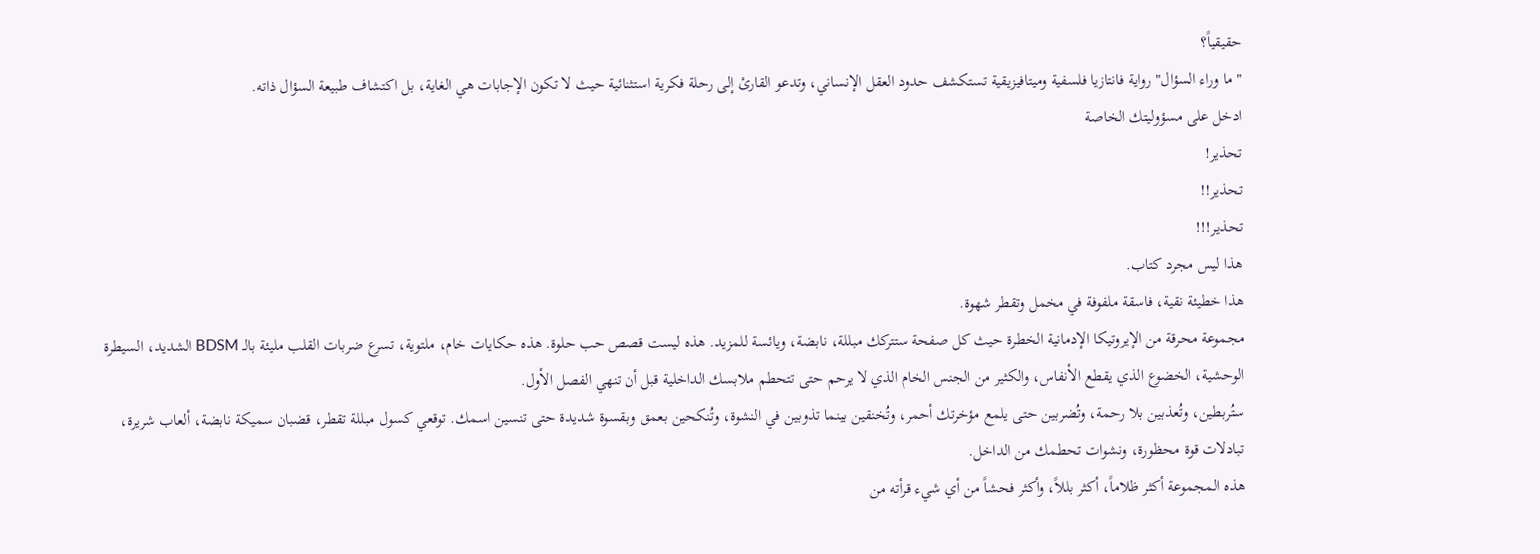حقيقياً؟
"ما وراء السؤال" رواية فانتازيا فلسفية وميتافيزيقية تستكشف حدود العقل الإنساني، وتدعو القارئ إلى رحلة فكرية استثنائية حيث لا تكون الإجابات هي الغاية، بل اكتشاف طبيعة السؤال ذاته.
ادخل على مسؤوليتك الخاصة
تحذير!
تحذير!!
تحذير!!!
هذا ليس مجرد كتاب.
هذا خطيئة نقية، فاسقة ملفوفة في مخمل وتقطر شهوة.
مجموعة محرقة من الإيروتيكا الإدمانية الخطرة حيث كل صفحة ستتركك مبللة، نابضة، ويائسة للمزيد. هذه ليست قصص حب حلوة. هذه حكايات خام، ملتوية، تسرع ضربات القلب مليئة بالـ BDSM الشديد، السيطرة الوحشية، الخضوع الذي يقطع الأنفاس، والكثير من الجنس الخام الذي لا يرحم حتى تتحطم ملابسك الداخلية قبل أن تنهي الفصل الأول.
ستُربطين، وتُعذبين بلا رحمة، وتُضربين حتى يلمع مؤخرتك أحمر، وتُخنقين بينما تذوبين في النشوة، وتُنكحين بعمق وبقسوة شديدة حتى تنسين اسمك. توقعي كسول مبللة تقطر، قضبان سميكة نابضة، ألعاب شريرة، تبادلات قوة محظورة، ونشوات تحطمك من الداخل.
هذه المجموعة أكثر ظلاماً، أكثر بللاً، وأكثر فحشاً من أي شيء قرأته من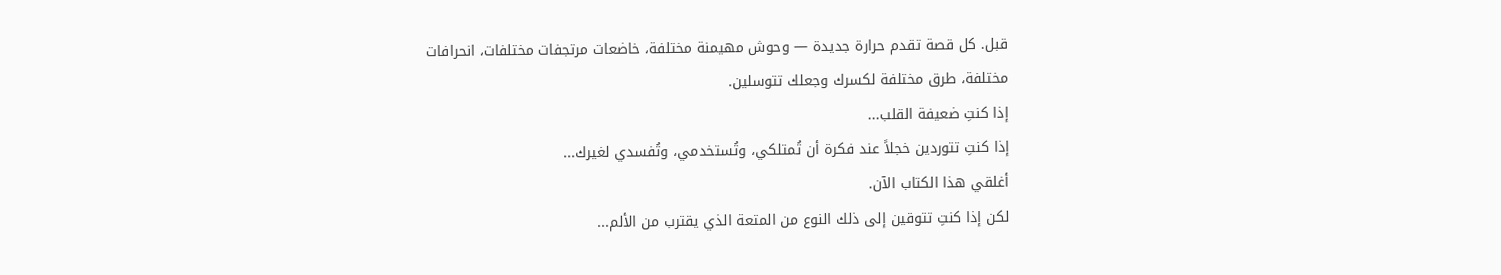قبل. كل قصة تقدم حرارة جديدة — وحوش مهيمنة مختلفة، خاضعات مرتجفات مختلفات، انحرافات مختلفة، طرق مختلفة لكسرك وجعلك تتوسلين.
إذا كنتِ ضعيفة القلب...
إذا كنتِ تتوردين خجلاً عند فكرة أن تُمتلكي، وتُستخدمي، وتُفسدي لغيرك...
أغلقي هذا الكتاب الآن.
لكن إذا كنتِ تتوقين إلى ذلك النوع من المتعة الذي يقترب من الألم...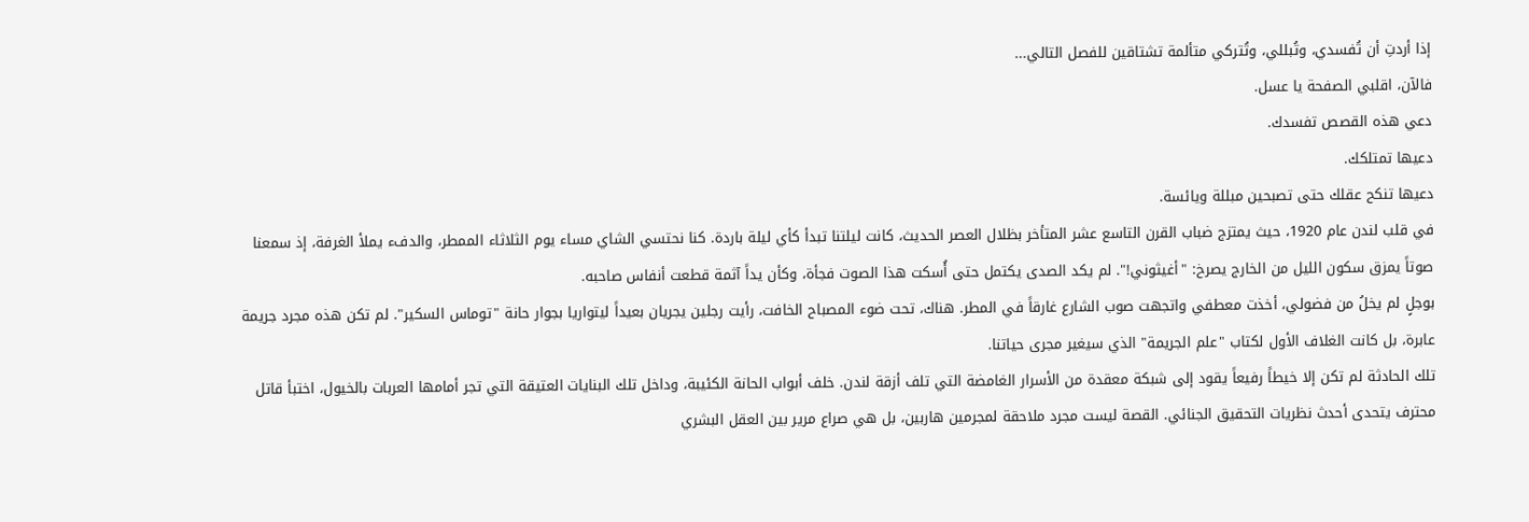إذا أردتِ أن تُفسدي، وتُبللي، وتُتركي متألمة تشتاقين للفصل التالي...
فالآن، اقلبي الصفحة يا عسل.
دعي هذه القصص تفسدك.
دعيها تمتلكك.
دعيها تنكح عقلك حتى تصبحين مبللة ويائسة.
في قلب لندن عام 1920، حيث يمتزج ضباب القرن التاسع عشر المتأخر بظلال العصر الحديث، كانت ليلتنا تبدأ كأي ليلة باردة. كنا نحتسي الشاي مساء يوم الثلاثاء الممطر، والدفء يملأ الغرفة، إذ سمعنا صوتاً يمزق سكون الليل من الخارج يصرخ: "أغيثوني!". لم يكد الصدى يكتمل حتى أُسكت هذا الصوت فجأة، وكأن يداً آثمة قطعت أنفاس صاحبه.
بوجلٍ لم يخلُ من فضولي، أخذت معطفي واتجهت صوب الشارع غارقاً في المطر. هناك، تحت ضوء المصباح الخافت، رأيت رجلين يجريان بعيداً ليتواريا بجوار حانة "توماس السكير". لم تكن هذه مجرد جريمة عابرة، بل كانت الغلاف الأول لكتاب "علم الجريمة" الذي سيغير مجرى حياتنا.
تلك الحادثة لم تكن إلا خيطاً رفيعاً يقود إلى شبكة معقدة من الأسرار الغامضة التي تلف أزقة لندن. خلف أبواب الحانة الكئيبة، وداخل تلك البنايات العتيقة التي تجر أمامها العربات بالخيول، اختبأ قاتل محترف يتحدى أحدث نظريات التحقيق الجنائي. القصة ليست مجرد ملاحقة لمجرمين هاربين، بل هي صراع مرير بين العقل البشري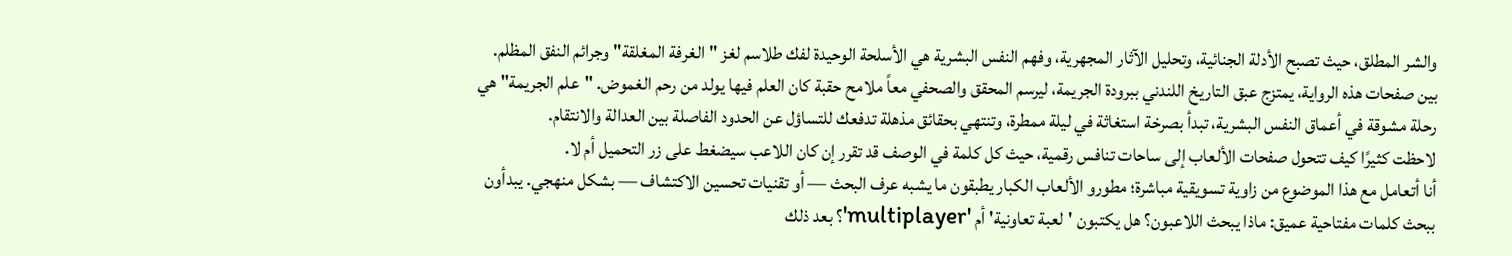والشر المطلق، حيث تصبح الأدلة الجنائية، وتحليل الآثار المجهرية، وفهم النفس البشرية هي الأسلحة الوحيدة لفك طلاسم لغز "الغرفة المغلقة" وجرائم النفق المظلم.
بين صفحات هذه الرواية، يمتزج عبق التاريخ اللندني ببرودة الجريمة، ليرسم المحقق والصحفي معاً ملامح حقبة كان العلم فيها يولد من رحم الغموض. "علم الجريمة" هي رحلة مشوقة في أعماق النفس البشرية، تبدأ بصرخة استغاثة في ليلة ممطرة، وتنتهي بحقائق مذهلة تدفعك للتساؤل عن الحدود الفاصلة بين العدالة والانتقام.
لاحظت كثيرًا كيف تتحول صفحات الألعاب إلى ساحات تنافس رقمية، حيث كل كلمة في الوصف قد تقرر إن كان اللاعب سيضغط على زر التحميل أم لا.
أنا أتعامل مع هذا الموضوع من زاوية تسويقية مباشرة؛ مطورو الألعاب الكبار يطبقون ما يشبه عرف البحث — أو تقنيات تحسين الاكتشاف — بشكل منهجي. يبدأون ببحث كلمات مفتاحية عميق: ماذا يبحث اللاعبون؟ هل يكتبون 'لعبة تعاونية' أم 'multiplayer'؟ بعد ذلك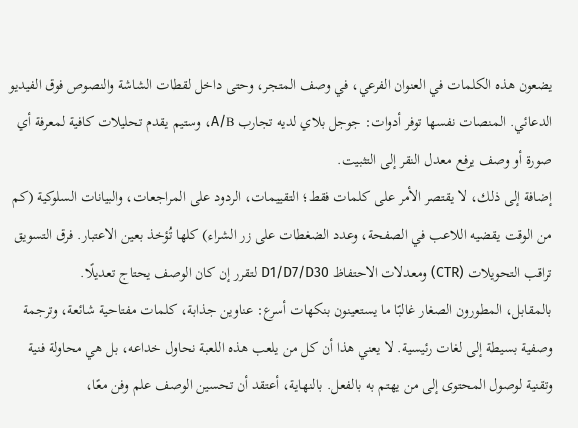يضعون هذه الكلمات في العنوان الفرعي، في وصف المتجر، وحتى داخل لقطات الشاشة والنصوص فوق الفيديو الدعائي. المنصات نفسها توفر أدوات: جوجل بلاي لديه تجارب A/B، وستيم يقدم تحليلات كافية لمعرفة أي صورة أو وصف يرفع معدل النقر إلى التثبيت.
إضافة إلى ذلك، لا يقتصر الأمر على كلمات فقط؛ التقييمات، الردود على المراجعات، والبيانات السلوكية (كم من الوقت يقضيه اللاعب في الصفحة، وعدد الضغطات على زر الشراء) كلها تُؤخذ بعين الاعتبار. فرق التسويق تراقب التحويلات (CTR) ومعدلات الاحتفاظ D1/D7/D30 لتقرر إن كان الوصف يحتاج تعديلًا.
بالمقابل، المطورون الصغار غالبًا ما يستعينون بنكهات أسرع: عناوين جذابة، كلمات مفتاحية شائعة، وترجمة وصفية بسيطة إلى لغات رئيسية. لا يعني هذا أن كل من يلعب هذه اللعبة نحاول خداعه، بل هي محاولة فنية وتقنية لوصول المحتوى إلى من يهتم به بالفعل. بالنهاية، أعتقد أن تحسين الوصف علم وفن معًا،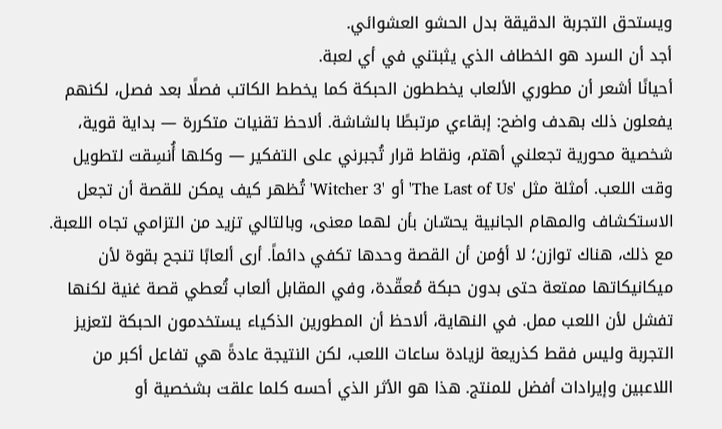ويستحق التجربة الدقيقة بدل الحشو العشوائي.
أجد أن السرد هو الخطاف الذي يثبتني في أي لعبة.
أحيانًا أشعر أن مطوري الألعاب يخططون الحبكة كما يخطط الكاتب فصلًا بعد فصل، لكنهم يفعلون ذلك بهدف واضح: إبقاءي مرتبطًا بالشاشة. ألاحظ تقنيات متكررة — بداية قوية، شخصية محورية تجعلني أهتم، ونقاط قرار تُجبرني على التفكير — وكلها أُنسِقت لتطويل وقت اللعب. أمثلة مثل 'The Last of Us' أو 'Witcher 3' تُظهر كيف يمكن للقصة أن تجعل الاستكشاف والمهام الجانبية يحسّان بأن لهما معنى، وبالتالي تزيد من التزامي تجاه اللعبة.
مع ذلك، هناك توازن؛ لا أؤمن أن القصة وحدها تكفي دائماً. أرى ألعابًا تنجح بقوة لأن ميكانيكاتها ممتعة حتى بدون حبكة مُعقّدة، وفي المقابل ألعاب تُعطي قصة غنية لكنها تفشل لأن اللعب ممل. في النهاية، ألاحظ أن المطورين الذكياء يستخدمون الحبكة لتعزيز التجربة وليس فقط كذريعة لزيادة ساعات اللعب، لكن النتيجة عادةً هي تفاعل أكبر من اللاعبين وإيرادات أفضل للمنتج. هذا هو الأثر الذي أحسه كلما علقت بشخصية أو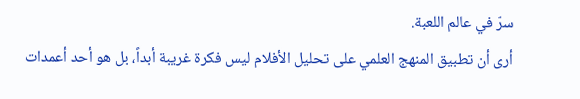سرّ في عالم اللعبة.
أرى أن تطبيق المنهج العلمي على تحليل الأفلام ليس فكرة غريبة أبداً، بل هو أحد أعمدات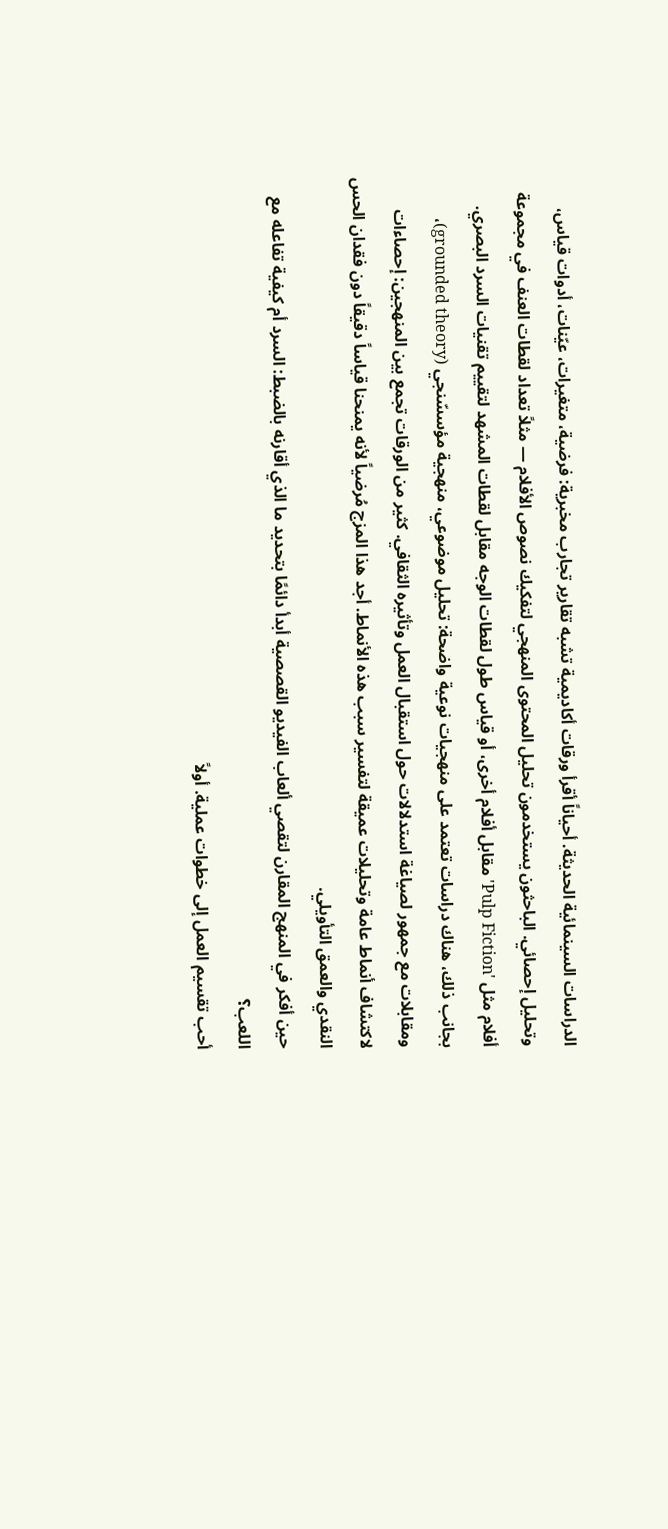الدراسات السينمائية الحديثة. أحياناً أقرأ ورقات أكاديمية تشبه تقارير تجارب مخبرية: فرضية، متغيرات، عيّنات، أدوات قياس، وتحليل إحصائي. الباحثون يستخدمون تحليل المحتوى المنهجي لتفكيك نصوص الأفلام — مثلاً تعداد لقطات العنف في مجموعة أفلام مثل 'Pulp Fiction' مقابل أفلام أخرى، أو قياس طول لقطات الوجه مقابل لقطات المشهد لتقييم تقنيات السرد البصري.
بجانب ذلك، هناك دراسات تعتمد على منهجيات نوعية واضحة: تحليل موضوعي، منهجية مؤسسّنجي (grounded theory)، ومقابلات مع جمهور لصياغة استدلالات حول استقبال العمل وتأثيره الثقافي. كثير من الورقات تجمع بين المنهجين: إحصاءات لاكتشاف أنماط عامة وتحليلات عميقة لتفسير سبب هذه الأنماط. أجد هذا المزج مُرضياً لأنه يمنحنا قياساً دقيقاً دون فقدان الحس النقدي والعمق التأويلي.
حين أفكر في المنهج المقارن لتقصي ألعاب الفيديو القصصية أبدأ دائمًا بتحديد ما الذي أقارنه بالضبط: السرد أم كيفية تفاعله مع اللعب؟
أحب تقسيم العمل إلى خطوات عملية. أولاً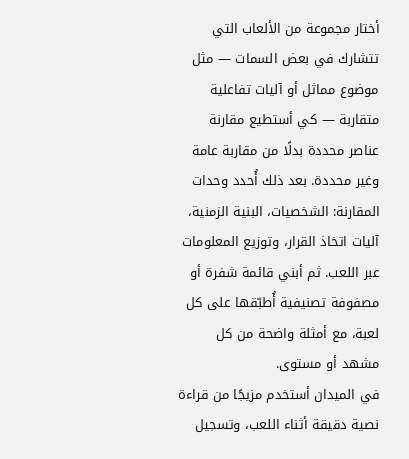أختار مجموعة من الألعاب التي تتشارك في بعض السمات — مثل موضوع مماثل أو آليات تفاعلية متقاربة — كي أستطيع مقارنة عناصر محددة بدلًا من مقاربة عامة وغير محددة. بعد ذلك أُحدد وحدات المقارنة: الشخصيات، البنية الزمنية، آليات اتخاذ القرار، وتوزيع المعلومات عبر اللعب. ثم أبني قائمة شفرة أو مصفوفة تصنيفية أُطبّقها على كل لعبة، مع أمثلة واضحة من كل مشهد أو مستوى.
في الميدان أستخدم مزيجًا من قراءة نصية دقيقة أثناء اللعب، وتسجيل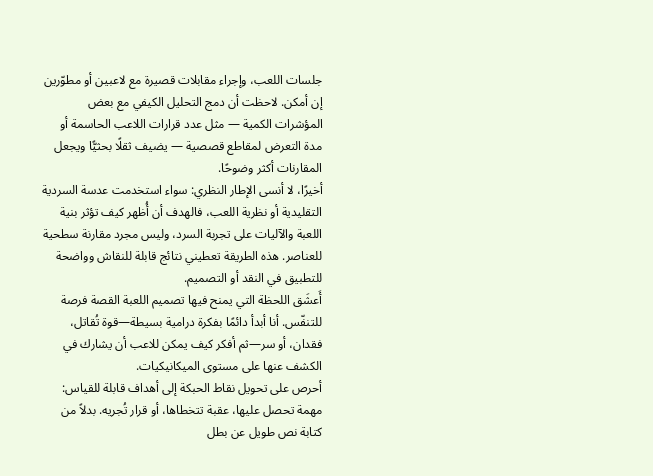جلسات اللعب، وإجراء مقابلات قصيرة مع لاعبين أو مطوّرين إن أمكن. لاحظت أن دمج التحليل الكيفي مع بعض المؤشرات الكمية — مثل عدد قرارات اللاعب الحاسمة أو مدة التعرض لمقاطع قصصية — يضيف ثقلًا بحثيًّا ويجعل المقارنات أكثر وضوحًا.
أخيرًا، لا أنسى الإطار النظري: سواء استخدمت عدسة السردية التقليدية أو نظرية اللعب، فالهدف أن أُظهر كيف تؤثر بنية اللعبة والآليات على تجربة السرد، وليس مجرد مقارنة سطحية للعناصر. هذه الطريقة تعطيني نتائج قابلة للنقاش وواضحة للتطبيق في النقد أو التصميم.
أَعشَق اللحظة التي يمنح فيها تصميم اللعبة القصة فرصة للتنفّس. أنا أبدأ دائمًا بفكرة درامية بسيطة—قوة تُقاتل، فقدان، أو سر—ثم أفكر كيف يمكن للاعب أن يشارك في الكشف عنها على مستوى الميكانيكيات.
أحرص على تحويل نقاط الحبكة إلى أهداف قابلة للقياس: مهمة تحصل عليها، عقبة تتخطاها، أو قرار تُجريه. بدلاً من كتابة نص طويل عن بطل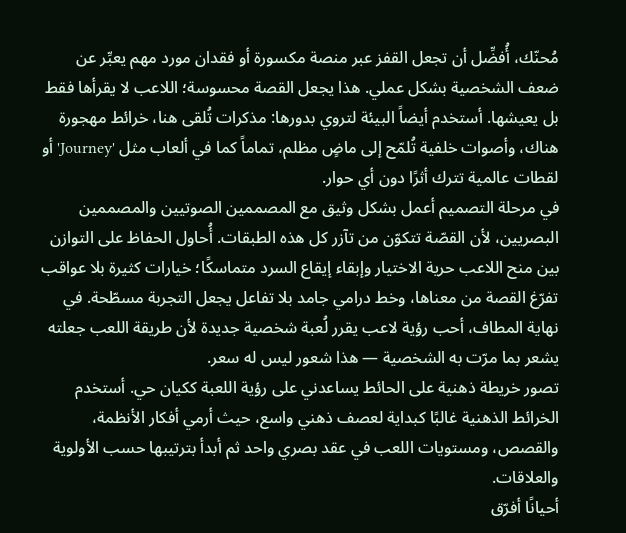مُحنّك، أُفضِّل أن تجعل القفز عبر منصة مكسورة أو فقدان مورد مهم يعبِّر عن ضعف الشخصية بشكل عملي. هذا يجعل القصة محسوسة؛ اللاعب لا يقرأها فقط بل يعيشها. أستخدم أيضاً البيئة لتروي بدورها: مذكرات تُلقى هنا، خرائط مهجورة هناك، وأصوات خلفية تُلمّح إلى ماضٍ مظلم، تماماً كما في ألعاب مثل 'Journey' أو لقطات عالمية تترك أثرًا دون أي حوار.
في مرحلة التصميم أعمل بشكل وثيق مع المصممين الصوتيين والمصممين البصريين، لأن القصّة تتكوّن من تآزر كل هذه الطبقات. أُحاول الحفاظ على التوازن بين منح اللاعب حرية الاختيار وإبقاء إيقاع السرد متماسكًا؛ خيارات كثيرة بلا عواقب تفرّغ القصة من معناها، وخط درامي جامد بلا تفاعل يجعل التجربة مسطّحة. في نهاية المطاف، أحب رؤية لاعب يقرر لُعبة شخصية جديدة لأن طريقة اللعب جعلته يشعر بما مرّت به الشخصية — هذا شعور ليس له سعر.
تصور خريطة ذهنية على الحائط يساعدني على رؤية اللعبة ككيان حي. أستخدم الخرائط الذهنية غالبًا كبداية لعصف ذهني واسع، حيث أرمي أفكار الأنظمة، والقصص، ومستويات اللعب في عقد بصري واحد ثم أبدأ بترتيبها حسب الأولوية والعلاقات.
أحيانًا أفرّق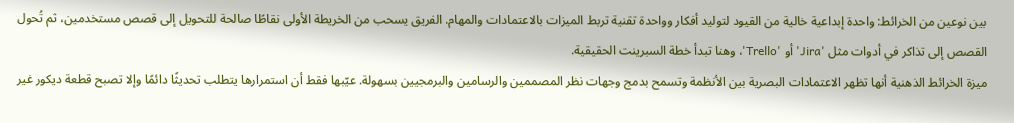بين نوعين من الخرائط: واحدة إبداعية خالية من القيود لتوليد أفكار وواحدة تقنية تربط الميزات بالاعتمادات والمهام. الفريق يسحب من الخريطة الأولى نقاطًا صالحة للتحويل إلى قصص مستخدمين، ثم تُحول القصص إلى تذاكر في أدوات مثل 'Jira' أو 'Trello'، وهنا تبدأ خطة السبرينت الحقيقية.
ميزة الخرائط الذهنية أنها تظهر الاعتمادات البصرية بين الأنظمة وتسمح بدمج وجهات نظر المصممين والرسامين والبرمجيين بسهولة. عيّبها فقط أن استمرارها يتطلب تحديثًا دائمًا وإلا تصبح قطعة ديكور غير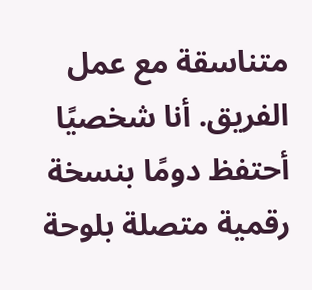متناسقة مع عمل الفريق. أنا شخصيًا أحتفظ دومًا بنسخة رقمية متصلة بلوحة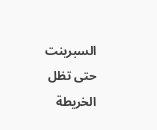السبرينت حتى تظل الخريطة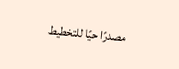مصدرًا حيًا للتخطيط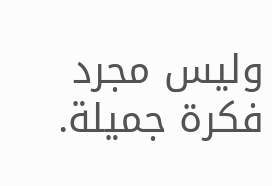وليس مجرد فكرة جميلة.